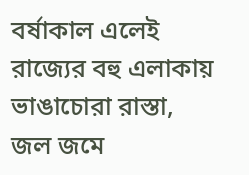বর্ষাকাল এলেই রাজ্যের বহু এলাকায় ভাঙাচোরা রাস্তা, জল জমে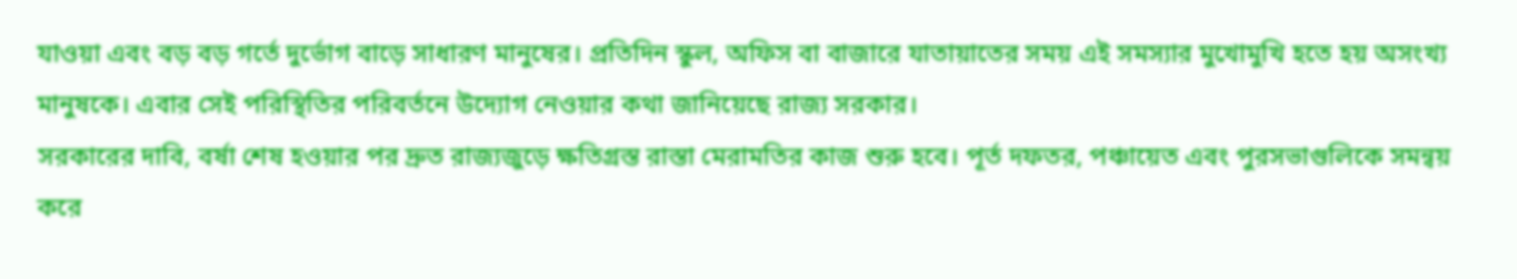যাওয়া এবং বড় বড় গর্তে দুর্ভোগ বাড়ে সাধারণ মানুষের। প্রতিদিন স্কুল, অফিস বা বাজারে যাতায়াতের সময় এই সমস্যার মুখোমুখি হতে হয় অসংখ্য মানুষকে। এবার সেই পরিস্থিতির পরিবর্তনে উদ্যোগ নেওয়ার কথা জানিয়েছে রাজ্য সরকার।
সরকারের দাবি, বর্ষা শেষ হওয়ার পর দ্রুত রাজ্যজুড়ে ক্ষতিগ্রস্ত রাস্তা মেরামতির কাজ শুরু হবে। পূর্ত দফতর, পঞ্চায়েত এবং পুরসভাগুলিকে সমন্বয় করে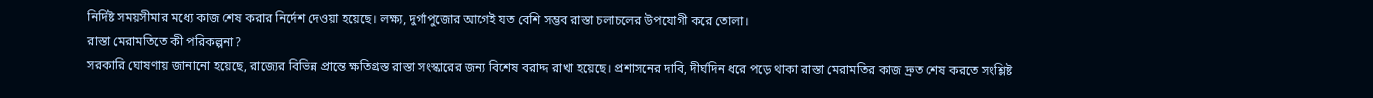নির্দিষ্ট সময়সীমার মধ্যে কাজ শেষ করার নির্দেশ দেওয়া হয়েছে। লক্ষ্য, দুর্গাপুজোর আগেই যত বেশি সম্ভব রাস্তা চলাচলের উপযোগী করে তোলা।
রাস্তা মেরামতিতে কী পরিকল্পনা?
সরকারি ঘোষণায় জানানো হয়েছে, রাজ্যের বিভিন্ন প্রান্তে ক্ষতিগ্রস্ত রাস্তা সংস্কারের জন্য বিশেষ বরাদ্দ রাখা হয়েছে। প্রশাসনের দাবি, দীর্ঘদিন ধরে পড়ে থাকা রাস্তা মেরামতির কাজ দ্রুত শেষ করতে সংশ্লিষ্ট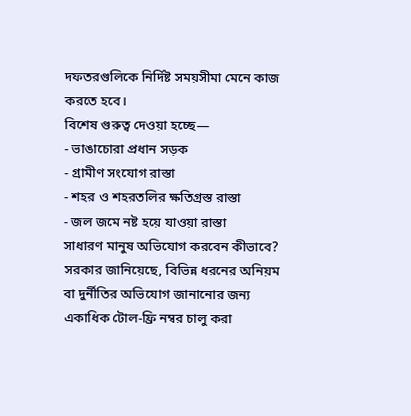দফতরগুলিকে নির্দিষ্ট সময়সীমা মেনে কাজ করতে হবে।
বিশেষ গুরুত্ব দেওয়া হচ্ছে—
- ভাঙাচোরা প্রধান সড়ক
- গ্রামীণ সংযোগ রাস্তা
- শহর ও শহরতলির ক্ষতিগ্রস্ত রাস্তা
- জল জমে নষ্ট হয়ে যাওয়া রাস্তা
সাধারণ মানুষ অভিযোগ করবেন কীভাবে?
সরকার জানিয়েছে, বিভিন্ন ধরনের অনিয়ম বা দুর্নীতির অভিযোগ জানানোর জন্য একাধিক টোল-ফ্রি নম্বর চালু করা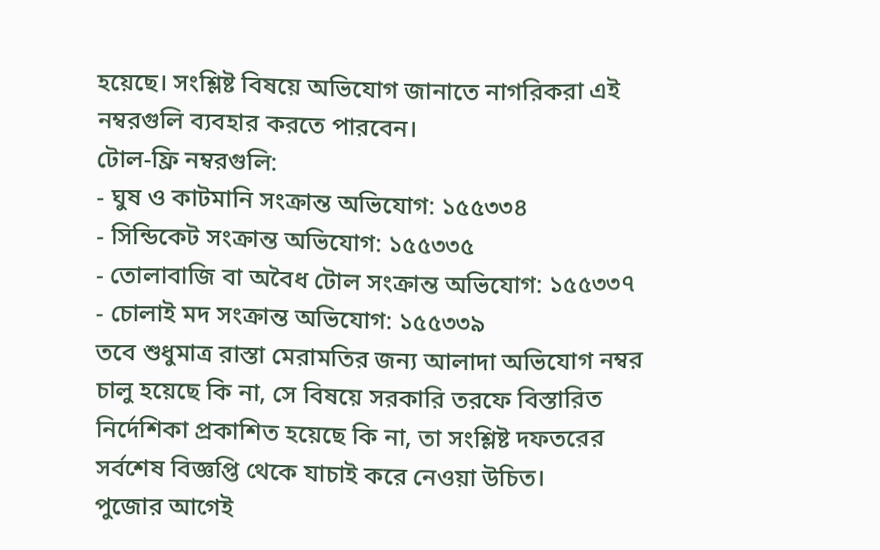হয়েছে। সংশ্লিষ্ট বিষয়ে অভিযোগ জানাতে নাগরিকরা এই নম্বরগুলি ব্যবহার করতে পারবেন।
টোল-ফ্রি নম্বরগুলি:
- ঘুষ ও কাটমানি সংক্রান্ত অভিযোগ: ১৫৫৩৩৪
- সিন্ডিকেট সংক্রান্ত অভিযোগ: ১৫৫৩৩৫
- তোলাবাজি বা অবৈধ টোল সংক্রান্ত অভিযোগ: ১৫৫৩৩৭
- চোলাই মদ সংক্রান্ত অভিযোগ: ১৫৫৩৩৯
তবে শুধুমাত্র রাস্তা মেরামতির জন্য আলাদা অভিযোগ নম্বর চালু হয়েছে কি না, সে বিষয়ে সরকারি তরফে বিস্তারিত নির্দেশিকা প্রকাশিত হয়েছে কি না, তা সংশ্লিষ্ট দফতরের সর্বশেষ বিজ্ঞপ্তি থেকে যাচাই করে নেওয়া উচিত।
পুজোর আগেই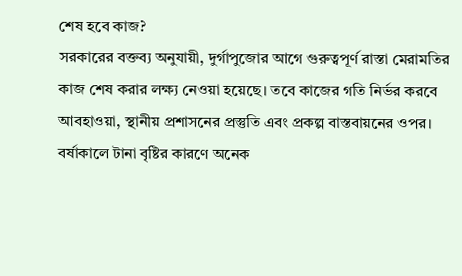শেষ হবে কাজ?
সরকারের বক্তব্য অনুযায়ী, দুর্গাপুজোর আগে গুরুত্বপূর্ণ রাস্তা মেরামতির কাজ শেষ করার লক্ষ্য নেওয়া হয়েছে। তবে কাজের গতি নির্ভর করবে আবহাওয়া, স্থানীয় প্রশাসনের প্রস্তুতি এবং প্রকল্প বাস্তবায়নের ওপর।
বর্ষাকালে টানা বৃষ্টির কারণে অনেক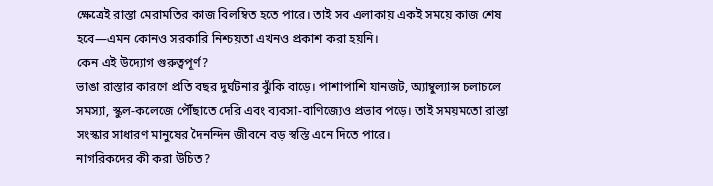ক্ষেত্রেই রাস্তা মেরামতির কাজ বিলম্বিত হতে পারে। তাই সব এলাকায় একই সময়ে কাজ শেষ হবে—এমন কোনও সরকারি নিশ্চয়তা এখনও প্রকাশ করা হয়নি।
কেন এই উদ্যোগ গুরুত্বপূর্ণ?
ভাঙা রাস্তার কারণে প্রতি বছর দুর্ঘটনার ঝুঁকি বাড়ে। পাশাপাশি যানজট, অ্যাম্বুল্যান্স চলাচলে সমস্যা, স্কুল-কলেজে পৌঁছাতে দেরি এবং ব্যবসা-বাণিজ্যেও প্রভাব পড়ে। তাই সময়মতো রাস্তা সংস্কার সাধারণ মানুষের দৈনন্দিন জীবনে বড় স্বস্তি এনে দিতে পারে।
নাগরিকদের কী করা উচিত?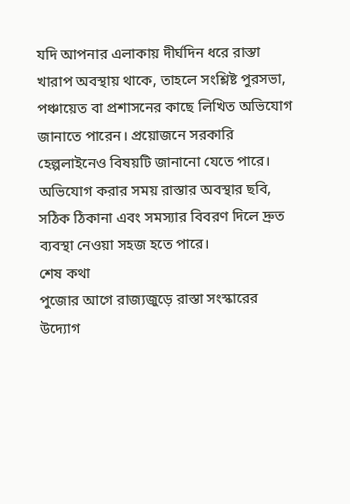যদি আপনার এলাকায় দীর্ঘদিন ধরে রাস্তা খারাপ অবস্থায় থাকে, তাহলে সংশ্লিষ্ট পুরসভা, পঞ্চায়েত বা প্রশাসনের কাছে লিখিত অভিযোগ জানাতে পারেন। প্রয়োজনে সরকারি হেল্পলাইনেও বিষয়টি জানানো যেতে পারে। অভিযোগ করার সময় রাস্তার অবস্থার ছবি, সঠিক ঠিকানা এবং সমস্যার বিবরণ দিলে দ্রুত ব্যবস্থা নেওয়া সহজ হতে পারে।
শেষ কথা
পুজোর আগে রাজ্যজুড়ে রাস্তা সংস্কারের উদ্যোগ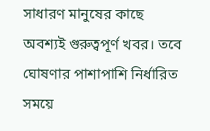সাধারণ মানুষের কাছে অবশ্যই গুরুত্বপূর্ণ খবর। তবে ঘোষণার পাশাপাশি নির্ধারিত সময়ে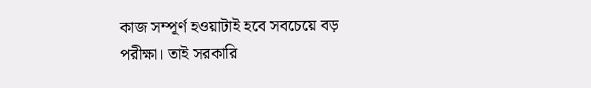কাজ সম্পূর্ণ হওয়াটাই হবে সবচেয়ে বড় পরীক্ষা। তাই সরকারি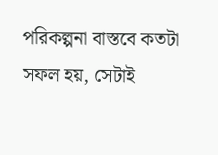পরিকল্পনা বাস্তবে কতটা সফল হয়, সেটাই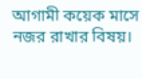আগামী কয়েক মাসে নজর রাখার বিষয়।